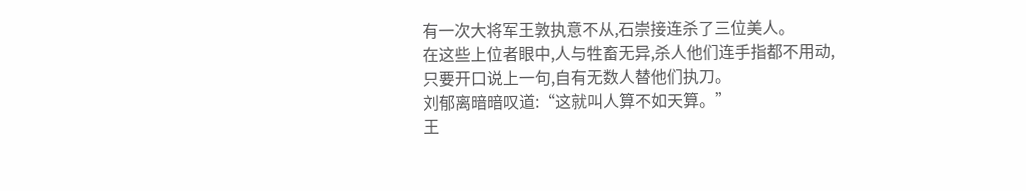有一次大将军王敦执意不从,石崇接连杀了三位美人。
在这些上位者眼中,人与牲畜无异,杀人他们连手指都不用动,只要开口说上一句,自有无数人替他们执刀。
刘郁离暗暗叹道:“这就叫人算不如天算。”
王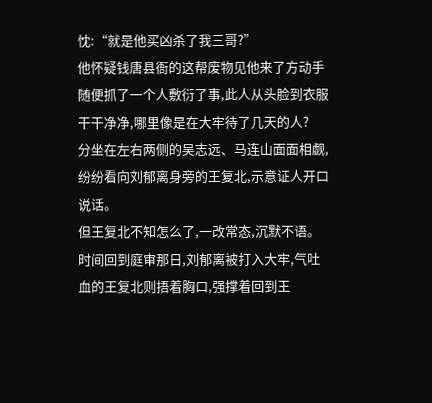忱:“就是他买凶杀了我三哥?”
他怀疑钱唐县衙的这帮废物见他来了方动手随便抓了一个人敷衍了事,此人从头脸到衣服干干净净,哪里像是在大牢待了几天的人?
分坐在左右两侧的吴志远、马连山面面相觑,纷纷看向刘郁离身旁的王复北,示意证人开口说话。
但王复北不知怎么了,一改常态,沉默不语。
时间回到庭审那日,刘郁离被打入大牢,气吐血的王复北则捂着胸口,强撑着回到王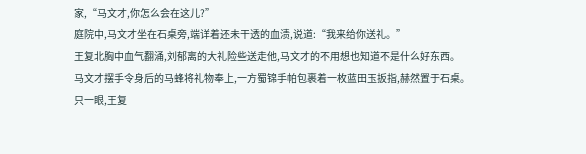家,“马文才,你怎么会在这儿?”
庭院中,马文才坐在石桌旁,端详着还未干透的血渍,说道:“我来给你送礼。”
王复北胸中血气翻涌,刘郁离的大礼险些送走他,马文才的不用想也知道不是什么好东西。
马文才摆手令身后的马蜂将礼物奉上,一方蜀锦手帕包裹着一枚蓝田玉扳指,赫然置于石桌。
只一眼,王复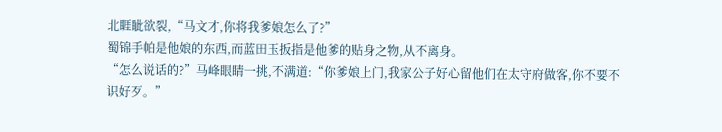北睚眦欲裂,“马文才,你将我爹娘怎么了?”
蜀锦手帕是他娘的东西,而蓝田玉扳指是他爹的贴身之物,从不离身。
“怎么说话的?”马峰眼睛一挑,不满道:“你爹娘上门,我家公子好心留他们在太守府做客,你不要不识好歹。”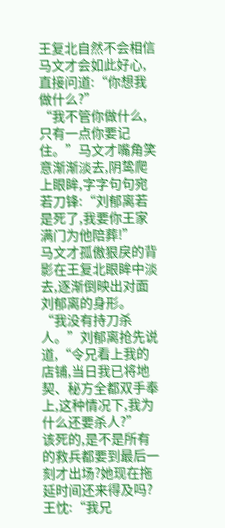王复北自然不会相信马文才会如此好心,直接问道:“你想我做什么?”
“我不管你做什么,只有一点你要记住。”马文才嘴角笑意渐渐淡去,阴鸷爬上眼眸,字字句句宛若刀锋:“刘郁离若是死了,我要你王家满门为他陪葬!”
马文才孤傲狠戾的背影在王复北眼眸中淡去,逐渐倒映出对面刘郁离的身形。
“我没有持刀杀人。”刘郁离抢先说道,“令兄看上我的店铺,当日我已将地契、秘方全都双手奉上,这种情况下,我为什么还要杀人?”
该死的,是不是所有的救兵都要到最后一刻才出场?她现在拖延时间还来得及吗?
王忱:“我兄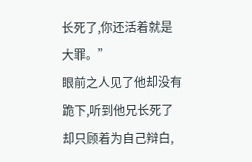长死了,你还活着就是大罪。”
眼前之人见了他却没有跪下,听到他兄长死了却只顾着为自己辩白,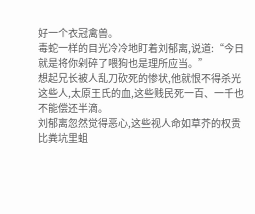好一个衣冠禽兽。
毒蛇一样的目光冷冷地盯着刘郁离,说道:“今日就是将你剁碎了喂狗也是理所应当。”
想起兄长被人乱刀砍死的惨状,他就恨不得杀光这些人,太原王氏的血,这些贱民死一百、一千也不能偿还半滴。
刘郁离忽然觉得恶心,这些视人命如草芥的权贵比粪坑里蛆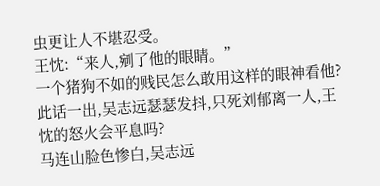虫更让人不堪忍受。
王忱:“来人,剜了他的眼睛。”
一个猪狗不如的贱民怎么敢用这样的眼神看他?
此话一出,吴志远瑟瑟发抖,只死刘郁离一人,王忱的怒火会平息吗?
马连山脸色惨白,吴志远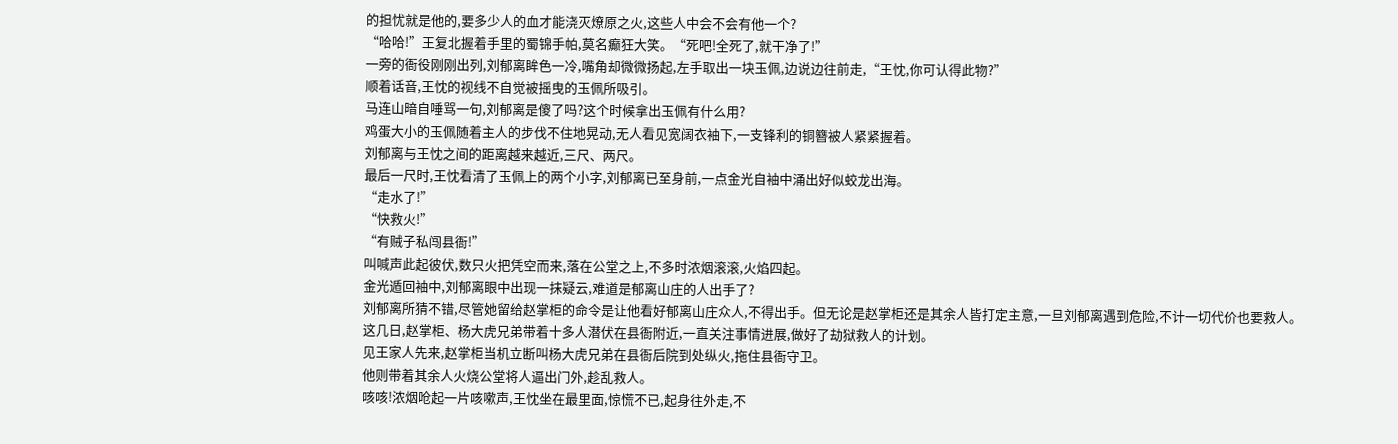的担忧就是他的,要多少人的血才能浇灭燎原之火,这些人中会不会有他一个?
“哈哈!”王复北握着手里的蜀锦手帕,莫名癫狂大笑。“死吧!全死了,就干净了!”
一旁的衙役刚刚出列,刘郁离眸色一冷,嘴角却微微扬起,左手取出一块玉佩,边说边往前走,“王忱,你可认得此物?”
顺着话音,王忱的视线不自觉被摇曳的玉佩所吸引。
马连山暗自唾骂一句,刘郁离是傻了吗?这个时候拿出玉佩有什么用?
鸡蛋大小的玉佩随着主人的步伐不住地晃动,无人看见宽阔衣袖下,一支锋利的铜簪被人紧紧握着。
刘郁离与王忱之间的距离越来越近,三尺、两尺。
最后一尺时,王忱看清了玉佩上的两个小字,刘郁离已至身前,一点金光自袖中涌出好似蛟龙出海。
“走水了!”
“快救火!”
“有贼子私闯县衙!”
叫喊声此起彼伏,数只火把凭空而来,落在公堂之上,不多时浓烟滚滚,火焰四起。
金光遁回袖中,刘郁离眼中出现一抹疑云,难道是郁离山庄的人出手了?
刘郁离所猜不错,尽管她留给赵掌柜的命令是让他看好郁离山庄众人,不得出手。但无论是赵掌柜还是其余人皆打定主意,一旦刘郁离遇到危险,不计一切代价也要救人。
这几日,赵掌柜、杨大虎兄弟带着十多人潜伏在县衙附近,一直关注事情进展,做好了劫狱救人的计划。
见王家人先来,赵掌柜当机立断叫杨大虎兄弟在县衙后院到处纵火,拖住县衙守卫。
他则带着其余人火烧公堂将人逼出门外,趁乱救人。
咳咳!浓烟呛起一片咳嗽声,王忱坐在最里面,惊慌不已,起身往外走,不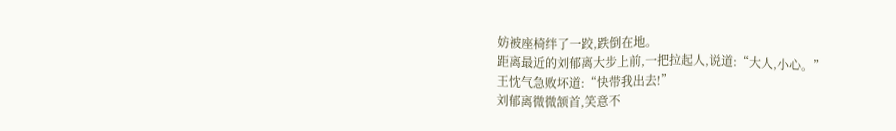妨被座椅绊了一跤,跌倒在地。
距离最近的刘郁离大步上前,一把拉起人,说道:“大人,小心。”
王忱气急败坏道:“快带我出去!”
刘郁离微微颔首,笑意不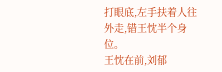打眼底,左手扶着人往外走,错王忱半个身位。
王忱在前,刘郁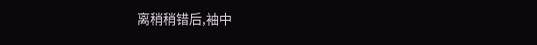离稍稍错后,袖中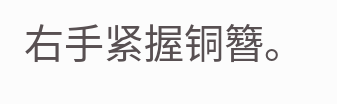右手紧握铜簪。